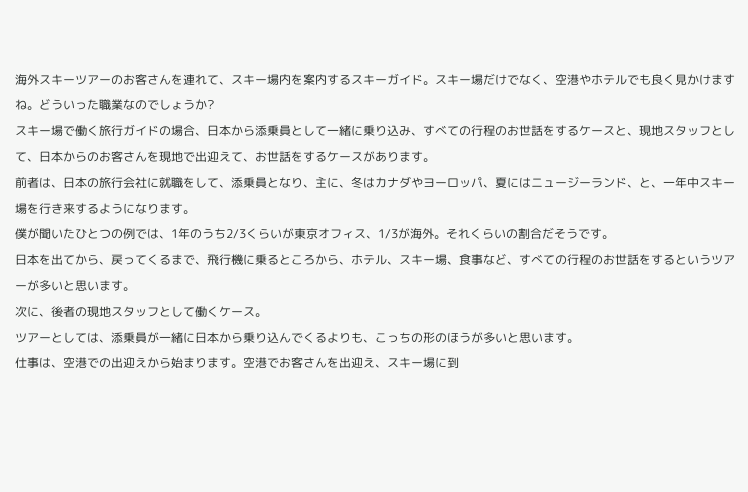海外スキーツアーのお客さんを連れて、スキー場内を案内するスキーガイド。スキー場だけでなく、空港やホテルでも良く見かけますね。どういった職業なのでしょうか?
スキー場で働く旅行ガイドの場合、日本から添乗員として一緒に乗り込み、すべての行程のお世話をするケースと、現地スタッフとして、日本からのお客さんを現地で出迎えて、お世話をするケースがあります。
前者は、日本の旅行会社に就職をして、添乗員となり、主に、冬はカナダやヨーロッパ、夏にはニュージーランド、と、一年中スキー場を行き来するようになります。
僕が聞いたひとつの例では、1年のうち2/3くらいが東京オフィス、1/3が海外。それくらいの割合だそうです。
日本を出てから、戻ってくるまで、飛行機に乗るところから、ホテル、スキー場、食事など、すべての行程のお世話をするというツアーが多いと思います。
次に、後者の現地スタッフとして働くケース。
ツアーとしては、添乗員が一緒に日本から乗り込んでくるよりも、こっちの形のほうが多いと思います。
仕事は、空港での出迎えから始まります。空港でお客さんを出迎え、スキー場に到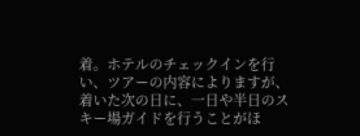着。ホテルのチェックインを行い、ツアーの内容によりますが、着いた次の日に、一日や半日のスキー場ガイドを行うことがほ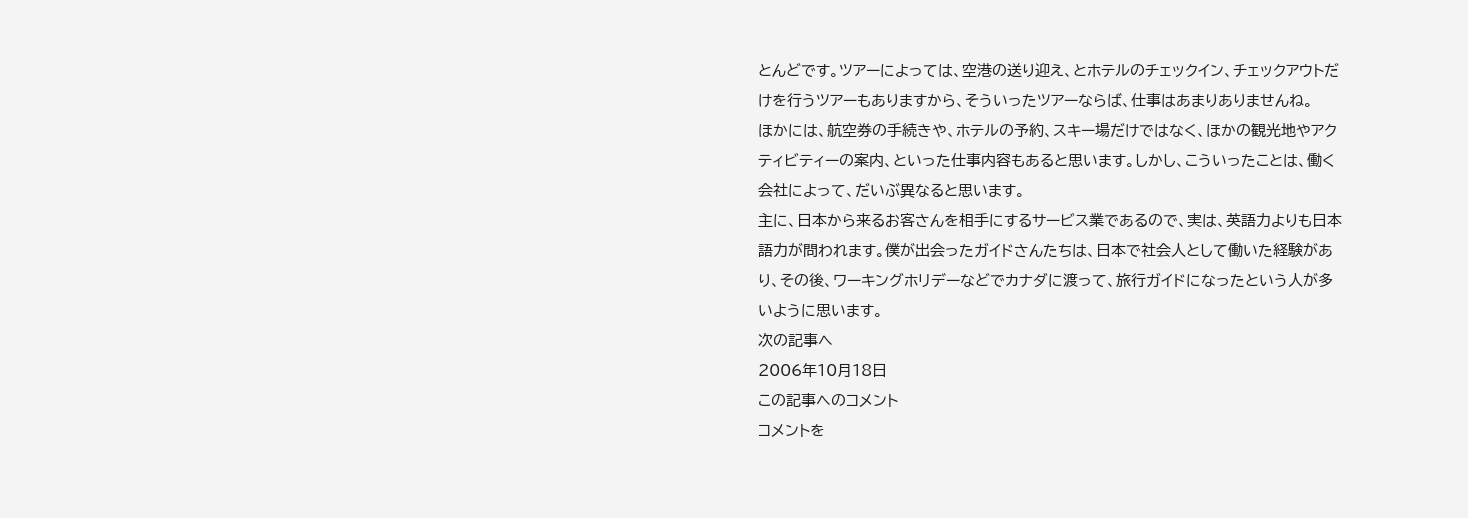とんどです。ツアーによっては、空港の送り迎え、とホテルのチェックイン、チェックアウトだけを行うツアーもありますから、そういったツアーならば、仕事はあまりありませんね。
ほかには、航空券の手続きや、ホテルの予約、スキー場だけではなく、ほかの観光地やアクティビティーの案内、といった仕事内容もあると思います。しかし、こういったことは、働く会社によって、だいぶ異なると思います。
主に、日本から来るお客さんを相手にするサービス業であるので、実は、英語力よりも日本語力が問われます。僕が出会ったガイドさんたちは、日本で社会人として働いた経験があり、その後、ワーキングホリデーなどでカナダに渡って、旅行ガイドになったという人が多いように思います。
次の記事へ
2006年10月18日
この記事へのコメント
コメントを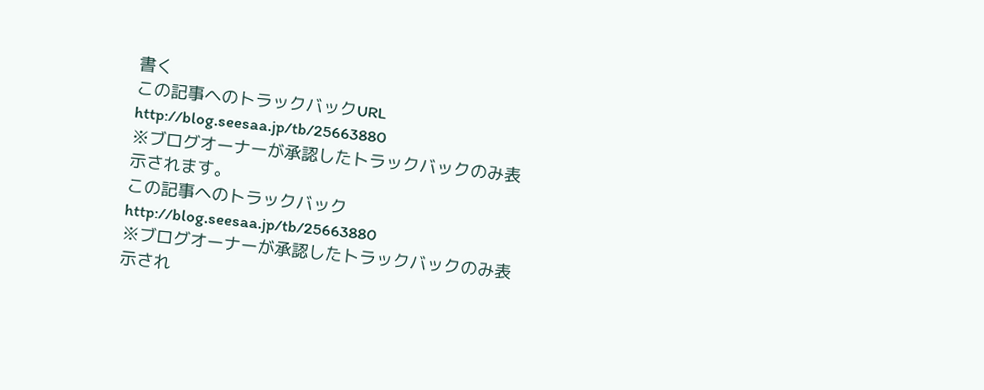書く
この記事へのトラックバックURL
http://blog.seesaa.jp/tb/25663880
※ブログオーナーが承認したトラックバックのみ表示されます。
この記事へのトラックバック
http://blog.seesaa.jp/tb/25663880
※ブログオーナーが承認したトラックバックのみ表示され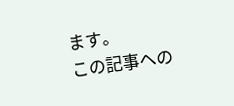ます。
この記事への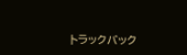トラックバック